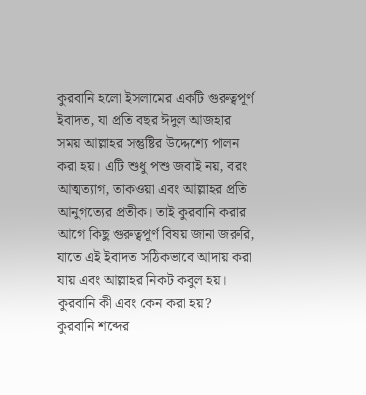কুরবানি হলো ইসলামের একটি গুরুত্বপূর্ণ ইবাদত, যা প্রতি বছর ঈদুল আজহার সময় আল্লাহর সন্তুষ্টির উদ্দেশ্যে পালন করা হয়। এটি শুধু পশু জবাই নয়, বরং আত্মত্যাগ, তাকওয়া এবং আল্লাহর প্রতি আনুগত্যের প্রতীক। তাই কুরবানি করার আগে কিছু গুরুত্বপূর্ণ বিষয় জানা জরুরি, যাতে এই ইবাদত সঠিকভাবে আদায় করা যায় এবং আল্লাহর নিকট কবুল হয়।
কুরবানি কী এবং কেন করা হয়?
কুরবানি শব্দের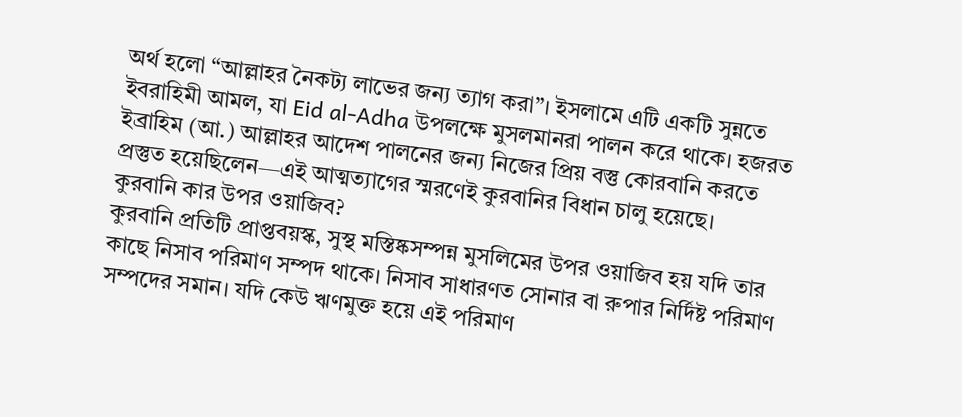অর্থ হলো “আল্লাহর নৈকট্য লাভের জন্য ত্যাগ করা”। ইসলামে এটি একটি সুন্নতে ইবরাহিমী আমল, যা Eid al-Adha উপলক্ষে মুসলমানরা পালন করে থাকে। হজরত ইব্রাহিম (আ.) আল্লাহর আদেশ পালনের জন্য নিজের প্রিয় বস্তু কোরবানি করতে প্রস্তুত হয়েছিলেন—এই আত্মত্যাগের স্মরণেই কুরবানির বিধান চালু হয়েছে।
কুরবানি কার উপর ওয়াজিব?
কুরবানি প্রতিটি প্রাপ্তবয়স্ক, সুস্থ মস্তিষ্কসম্পন্ন মুসলিমের উপর ওয়াজিব হয় যদি তার কাছে নিসাব পরিমাণ সম্পদ থাকে। নিসাব সাধারণত সোনার বা রুপার নির্দিষ্ট পরিমাণ সম্পদের সমান। যদি কেউ ঋণমুক্ত হয়ে এই পরিমাণ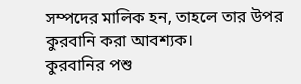সম্পদের মালিক হন, তাহলে তার উপর কুরবানি করা আবশ্যক।
কুরবানির পশু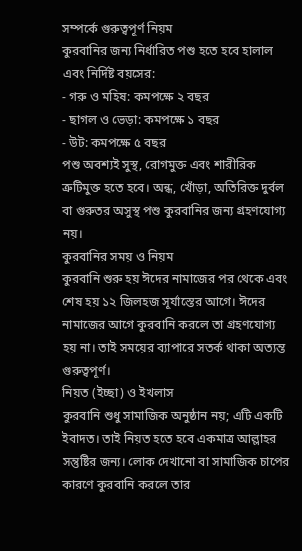সম্পর্কে গুরুত্বপূর্ণ নিয়ম
কুরবানির জন্য নির্ধারিত পশু হতে হবে হালাল এবং নির্দিষ্ট বয়সের:
- গরু ও মহিষ: কমপক্ষে ২ বছর
- ছাগল ও ভেড়া: কমপক্ষে ১ বছর
- উট: কমপক্ষে ৫ বছর
পশু অবশ্যই সুস্থ, রোগমুক্ত এবং শারীরিক ত্রুটিমুক্ত হতে হবে। অন্ধ, খোঁড়া, অতিরিক্ত দুর্বল বা গুরুতর অসুস্থ পশু কুরবানির জন্য গ্রহণযোগ্য নয়।
কুরবানির সময় ও নিয়ম
কুরবানি শুরু হয় ঈদের নামাজের পর থেকে এবং শেষ হয় ১২ জিলহজ সূর্যাস্তের আগে। ঈদের নামাজের আগে কুরবানি করলে তা গ্রহণযোগ্য হয় না। তাই সময়ের ব্যাপারে সতর্ক থাকা অত্যন্ত গুরুত্বপূর্ণ।
নিয়ত (ইচ্ছা) ও ইখলাস
কুরবানি শুধু সামাজিক অনুষ্ঠান নয়; এটি একটি ইবাদত। তাই নিয়ত হতে হবে একমাত্র আল্লাহর সন্তুষ্টির জন্য। লোক দেখানো বা সামাজিক চাপের কারণে কুরবানি করলে তার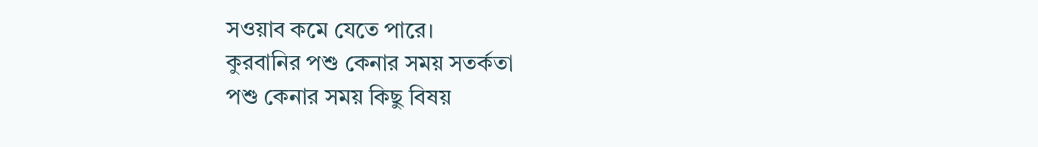সওয়াব কমে যেতে পারে।
কুরবানির পশু কেনার সময় সতর্কতা
পশু কেনার সময় কিছু বিষয়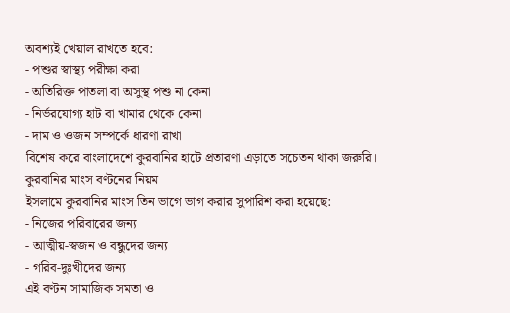অবশ্যই খেয়াল রাখতে হবে:
- পশুর স্বাস্থ্য পরীক্ষা করা
- অতিরিক্ত পাতলা বা অসুস্থ পশু না কেনা
- নির্ভরযোগ্য হাট বা খামার থেকে কেনা
- দাম ও ওজন সম্পর্কে ধারণা রাখা
বিশেষ করে বাংলাদেশে কুরবানির হাটে প্রতারণা এড়াতে সচেতন থাকা জরুরি।
কুরবানির মাংস বণ্টনের নিয়ম
ইসলামে কুরবানির মাংস তিন ভাগে ভাগ করার সুপারিশ করা হয়েছে:
- নিজের পরিবারের জন্য
- আত্মীয়-স্বজন ও বন্ধুদের জন্য
- গরিব-দুঃখীদের জন্য
এই বণ্টন সামাজিক সমতা ও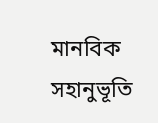মানবিক সহানুভূতি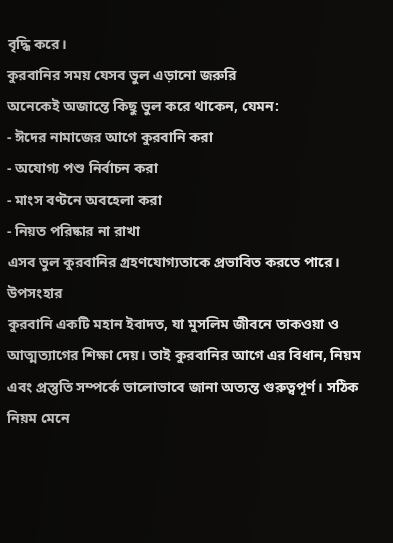বৃদ্ধি করে।
কুরবানির সময় যেসব ভুল এড়ানো জরুরি
অনেকেই অজান্তে কিছু ভুল করে থাকেন, যেমন:
- ঈদের নামাজের আগে কুরবানি করা
- অযোগ্য পশু নির্বাচন করা
- মাংস বণ্টনে অবহেলা করা
- নিয়ত পরিষ্কার না রাখা
এসব ভুল কুরবানির গ্রহণযোগ্যতাকে প্রভাবিত করতে পারে।
উপসংহার
কুরবানি একটি মহান ইবাদত, যা মুসলিম জীবনে তাকওয়া ও আত্মত্যাগের শিক্ষা দেয়। তাই কুরবানির আগে এর বিধান, নিয়ম এবং প্রস্তুতি সম্পর্কে ভালোভাবে জানা অত্যন্ত গুরুত্বপূর্ণ। সঠিক নিয়ম মেনে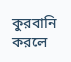কুরবানি করলে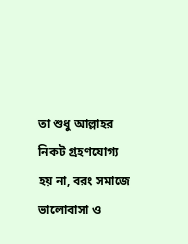তা শুধু আল্লাহর নিকট গ্রহণযোগ্য হয় না, বরং সমাজে ভালোবাসা ও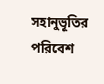সহানুভূতির পরিবেশ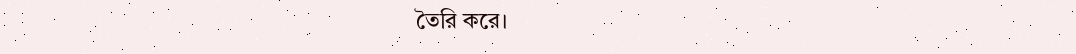তৈরি করে।